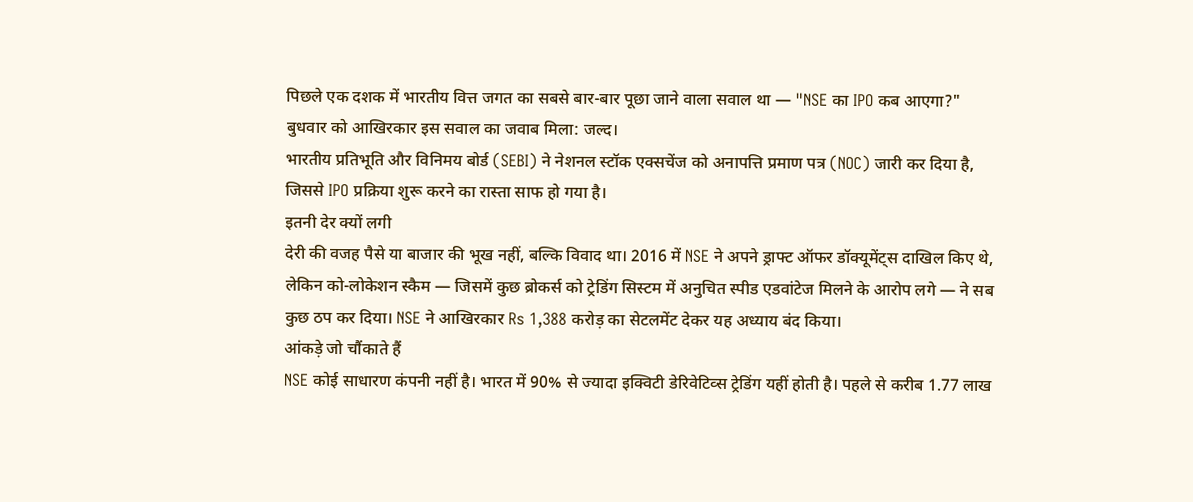पिछले एक दशक में भारतीय वित्त जगत का सबसे बार-बार पूछा जाने वाला सवाल था — "NSE का IPO कब आएगा?" बुधवार को आखिरकार इस सवाल का जवाब मिला: जल्द।
भारतीय प्रतिभूति और विनिमय बोर्ड (SEBI) ने नेशनल स्टॉक एक्सचेंज को अनापत्ति प्रमाण पत्र (NOC) जारी कर दिया है, जिससे IPO प्रक्रिया शुरू करने का रास्ता साफ हो गया है।
इतनी देर क्यों लगी
देरी की वजह पैसे या बाजार की भूख नहीं, बल्कि विवाद था। 2016 में NSE ने अपने ड्राफ्ट ऑफर डॉक्यूमेंट्स दाखिल किए थे, लेकिन को-लोकेशन स्कैम — जिसमें कुछ ब्रोकर्स को ट्रेडिंग सिस्टम में अनुचित स्पीड एडवांटेज मिलने के आरोप लगे — ने सब कुछ ठप कर दिया। NSE ने आखिरकार Rs 1,388 करोड़ का सेटलमेंट देकर यह अध्याय बंद किया।
आंकड़े जो चौंकाते हैं
NSE कोई साधारण कंपनी नहीं है। भारत में 90% से ज्यादा इक्विटी डेरिवेटिव्स ट्रेडिंग यहीं होती है। पहले से करीब 1.77 लाख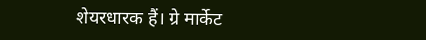शेयरधारक हैं। ग्रे मार्केट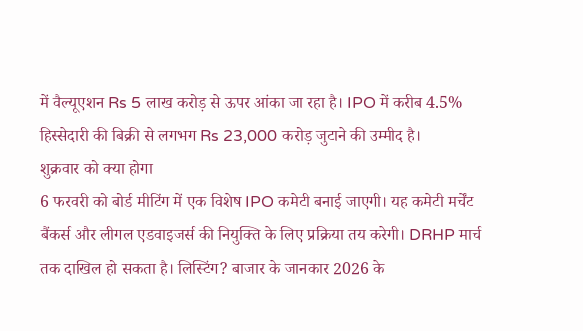में वैल्यूएशन Rs 5 लाख करोड़ से ऊपर आंका जा रहा है। IPO में करीब 4.5% हिस्सेदारी की बिक्री से लगभग Rs 23,000 करोड़ जुटाने की उम्मीद है।
शुक्रवार को क्या होगा
6 फरवरी को बोर्ड मीटिंग में एक विशेष IPO कमेटी बनाई जाएगी। यह कमेटी मर्चेंट बैंकर्स और लीगल एडवाइजर्स की नियुक्ति के लिए प्रक्रिया तय करेगी। DRHP मार्च तक दाखिल हो सकता है। लिस्टिंग? बाजार के जानकार 2026 के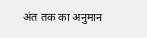अंत तक का अनुमान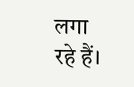लगा रहे हैं।